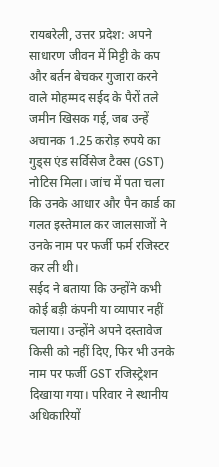रायबरेली, उत्तर प्रदेश: अपने साधारण जीवन में मिट्टी के कप और बर्तन बेचकर गुजारा करने वाले मोहम्मद सईद के पैरों तले जमीन खिसक गई, जब उन्हें अचानक 1.25 करोड़ रुपये का गुड्स एंड सर्विसेज टैक्स (GST) नोटिस मिला। जांच में पता चला कि उनके आधार और पैन कार्ड का गलत इस्तेमाल कर जालसाजों ने उनके नाम पर फर्जी फर्म रजिस्टर कर ली थी।
सईद ने बताया कि उन्होंने कभी कोई बड़ी कंपनी या व्यापार नहीं चलाया। उन्होंने अपने दस्तावेज किसी को नहीं दिए, फिर भी उनके नाम पर फर्जी GST रजिस्ट्रेशन दिखाया गया। परिवार ने स्थानीय अधिकारियों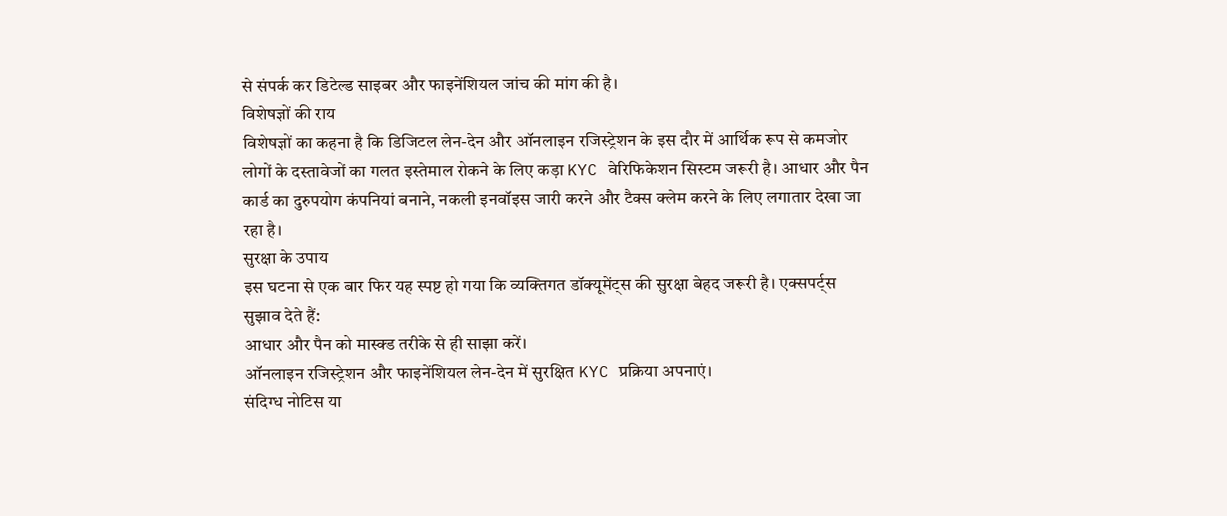से संपर्क कर डिटेल्ड साइबर और फाइनेंशियल जांच की मांग की है।
विशेषज्ञों की राय
विशेषज्ञों का कहना है कि डिजिटल लेन-देन और ऑनलाइन रजिस्ट्रेशन के इस दौर में आर्थिक रूप से कमजोर लोगों के दस्तावेजों का गलत इस्तेमाल रोकने के लिए कड़ा KYC वेरिफिकेशन सिस्टम जरूरी है। आधार और पैन कार्ड का दुरुपयोग कंपनियां बनाने, नकली इनवॉइस जारी करने और टैक्स क्लेम करने के लिए लगातार देखा जा रहा है।
सुरक्षा के उपाय
इस घटना से एक बार फिर यह स्पष्ट हो गया कि व्यक्तिगत डॉक्यूमेंट्स की सुरक्षा बेहद जरूरी है। एक्सपर्ट्स सुझाव देते हैं:
आधार और पैन को मास्क्ड तरीके से ही साझा करें।
ऑनलाइन रजिस्ट्रेशन और फाइनेंशियल लेन-देन में सुरक्षित KYC प्रक्रिया अपनाएं।
संदिग्ध नोटिस या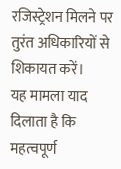रजिस्ट्रेशन मिलने पर तुरंत अधिकारियों से शिकायत करें।
यह मामला याद दिलाता है कि महत्वपूर्ण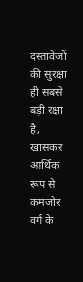दस्तावेजों की सुरक्षा ही सबसे बड़ी रक्षा है, खासकर आर्थिक रूप से कमजोर वर्ग के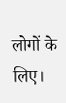लोगों के लिए।